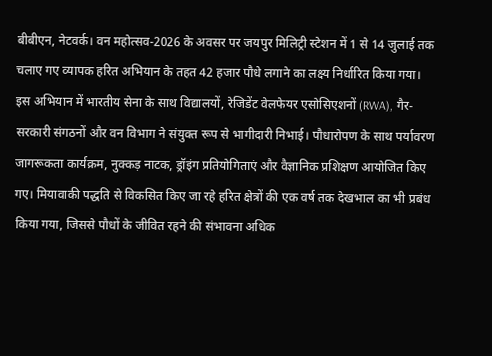बीबीएन, नेटवर्क। वन महोत्सव-2026 के अवसर पर जयपुर मिलिट्री स्टेशन में 1 से 14 जुलाई तक चलाए गए व्यापक हरित अभियान के तहत 42 हजार पौधे लगाने का लक्ष्य निर्धारित किया गया। इस अभियान में भारतीय सेना के साथ विद्यालयों, रेजिडेंट वेलफेयर एसोसिएशनों (RWA), गैर-सरकारी संगठनों और वन विभाग ने संयुक्त रूप से भागीदारी निभाई। पौधारोपण के साथ पर्यावरण जागरूकता कार्यक्रम, नुक्कड़ नाटक, ड्रॉइंग प्रतियोगिताएं और वैज्ञानिक प्रशिक्षण आयोजित किए गए। मियावाकी पद्धति से विकसित किए जा रहे हरित क्षेत्रों की एक वर्ष तक देखभाल का भी प्रबंध किया गया, जिससे पौधों के जीवित रहने की संभावना अधिक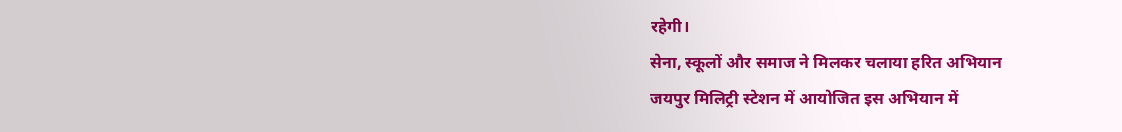रहेगी।
सेना, स्कूलों और समाज ने मिलकर चलाया हरित अभियान
जयपुर मिलिट्री स्टेशन में आयोजित इस अभियान में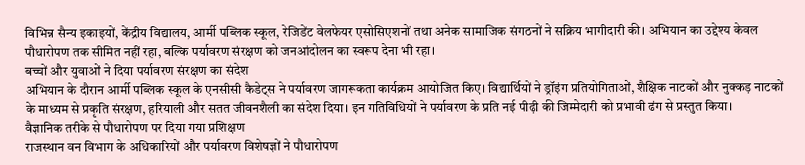विभिन्न सैन्य इकाइयों, केंद्रीय विद्यालय, आर्मी पब्लिक स्कूल, रेजिडेंट वेलफेयर एसोसिएशनों तथा अनेक सामाजिक संगठनों ने सक्रिय भागीदारी की। अभियान का उद्देश्य केवल पौधारोपण तक सीमित नहीं रहा, बल्कि पर्यावरण संरक्षण को जनआंदोलन का स्वरूप देना भी रहा।
बच्चों और युवाओं ने दिया पर्यावरण संरक्षण का संदेश
अभियान के दौरान आर्मी पब्लिक स्कूल के एनसीसी कैडेट्स ने पर्यावरण जागरूकता कार्यक्रम आयोजित किए। विद्यार्थियों ने ड्रॉइंग प्रतियोगिताओं, शैक्षिक नाटकों और नुक्कड़ नाटकों के माध्यम से प्रकृति संरक्षण, हरियाली और सतत जीवनशैली का संदेश दिया। इन गतिविधियों ने पर्यावरण के प्रति नई पीढ़ी की जिम्मेदारी को प्रभावी ढंग से प्रस्तुत किया।
वैज्ञानिक तरीके से पौधारोपण पर दिया गया प्रशिक्षण
राजस्थान वन विभाग के अधिकारियों और पर्यावरण विशेषज्ञों ने पौधारोपण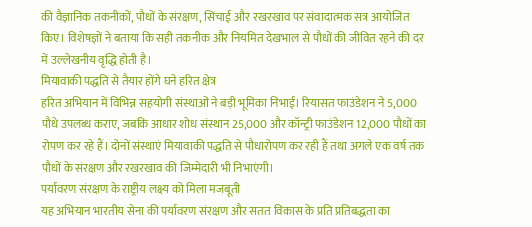की वैज्ञानिक तकनीकों, पौधों के संरक्षण, सिंचाई और रखरखाव पर संवादात्मक सत्र आयोजित किए। विशेषज्ञों ने बताया कि सही तकनीक और नियमित देखभाल से पौधों की जीवित रहने की दर में उल्लेखनीय वृद्धि होती है।
मियावाकी पद्धति से तैयार होंगे घने हरित क्षेत्र
हरित अभियान में विभिन्न सहयोगी संस्थाओं ने बड़ी भूमिका निभाई। रियासत फाउंडेशन ने 5,000 पौधे उपलब्ध कराए, जबकि आधार शोध संस्थान 25,000 और कॉन्ट्री फाउंडेशन 12,000 पौधों का रोपण कर रहे हैं। दोनों संस्थाएं मियावाकी पद्धति से पौधारोपण कर रही हैं तथा अगले एक वर्ष तक पौधों के संरक्षण और रखरखाव की जिम्मेदारी भी निभाएंगी।
पर्यावरण संरक्षण के राष्ट्रीय लक्ष्य को मिला मजबूती
यह अभियान भारतीय सेना की पर्यावरण संरक्षण और सतत विकास के प्रति प्रतिबद्धता का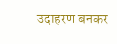उदाहरण बनकर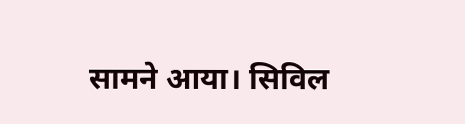सामने आया। सिविल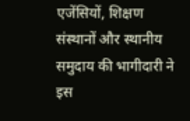एजेंसियों, शिक्षण संस्थानों और स्थानीय समुदाय की भागीदारी ने इस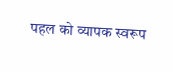पहल को व्यापक स्वरूप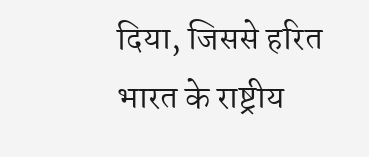दिया, जिससे हरित भारत के राष्ट्रीय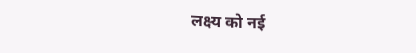लक्ष्य को नई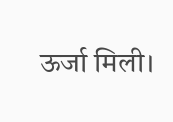ऊर्जा मिली।